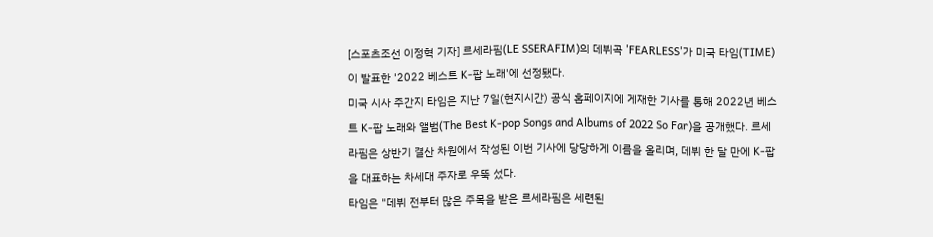[스포츠조선 이정혁 기자] 르세라핌(LE SSERAFIM)의 데뷔곡 'FEARLESS'가 미국 타임(TIME)이 발표한 '2022 베스트 K-팝 노래'에 선정됐다.
미국 시사 주간지 타임은 지난 7일(현지시간) 공식 홈페이지에 게재한 기사를 통해 2022년 베스트 K-팝 노래와 앨범(The Best K-pop Songs and Albums of 2022 So Far)을 공개했다. 르세라핌은 상반기 결산 차원에서 작성된 이번 기사에 당당하게 이름을 올리며, 데뷔 한 달 만에 K-팝을 대표하는 차세대 주자로 우뚝 섰다.
타임은 "데뷔 전부터 많은 주목을 받은 르세라핌은 세련된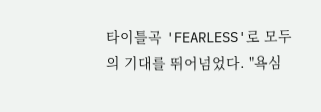타이틀곡 'FEARLESS'로 모두의 기대를 뛰어넘었다. "욕심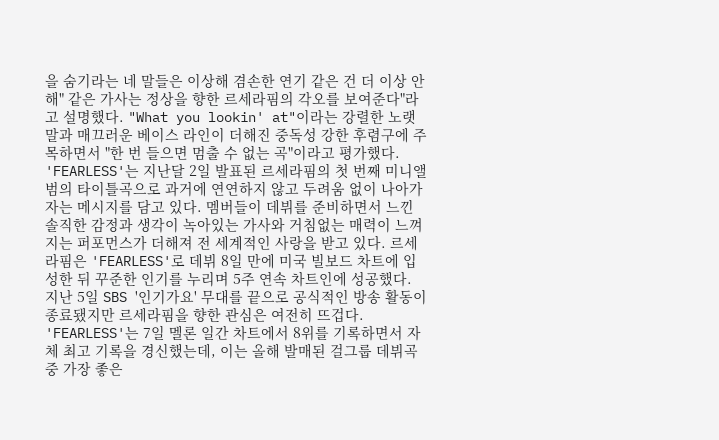을 숨기라는 네 말들은 이상해 겸손한 연기 같은 건 더 이상 안 해" 같은 가사는 정상을 향한 르세라핌의 각오를 보여준다"라고 설명했다. "What you lookin' at"이라는 강렬한 노랫말과 매끄러운 베이스 라인이 더해진 중독성 강한 후렴구에 주목하면서 "한 번 들으면 멈출 수 없는 곡"이라고 평가했다.
'FEARLESS'는 지난달 2일 발표된 르세라핌의 첫 번째 미니앨범의 타이틀곡으로 과거에 연연하지 않고 두려움 없이 나아가자는 메시지를 담고 있다. 멤버들이 데뷔를 준비하면서 느낀 솔직한 감정과 생각이 녹아있는 가사와 거침없는 매력이 느껴지는 퍼포먼스가 더해져 전 세계적인 사랑을 받고 있다. 르세라핌은 'FEARLESS'로 데뷔 8일 만에 미국 빌보드 차트에 입성한 뒤 꾸준한 인기를 누리며 5주 연속 차트인에 성공했다.
지난 5일 SBS '인기가요' 무대를 끝으로 공식적인 방송 활동이 종료됐지만 르세라핌을 향한 관심은 여전히 뜨겁다. 'FEARLESS'는 7일 멜론 일간 차트에서 8위를 기록하면서 자체 최고 기록을 경신했는데, 이는 올해 발매된 걸그룹 데뷔곡 중 가장 좋은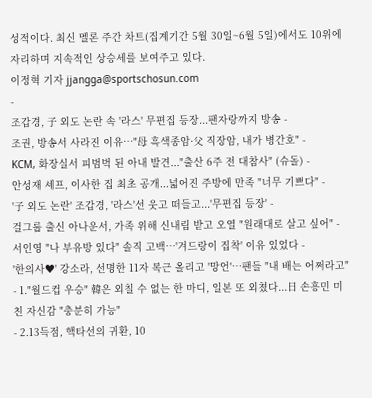성적이다. 최신 멜론 주간 차트(집계기간 5월 30일~6월 5일)에서도 10위에 자리하며 지속적인 상승세를 보여주고 있다.
이정혁 기자 jjangga@sportschosun.com
-
조갑경, 子 외도 논란 속 '라스' 무편집 등장...팬자랑까지 방송 -
조권, 방송서 사라진 이유…"母 흑색종암·父 직장암, 내가 병간호" -
KCM, 화장실서 피범벅 된 아내 발견..."출산 6주 전 대참사" (슈돌) -
안성재 셰프, 이사한 집 최초 공개...넓어진 주방에 만족 "너무 기쁘다" -
'子 외도 논란' 조갑경, '라스'선 웃고 떠들고...'무편집 등장' -
걸그룹 출신 아나운서, 가족 위해 신내림 받고 오열 "원래대로 살고 싶어" -
서인영 "나 부유방 있다" 솔직 고백…'겨드랑이 집착' 이유 있었다 -
'한의사♥' 강소라, 선명한 11자 복근 올리고 '망언'…팬들 "내 배는 어쩌라고"
- 1."월드컵 우승" 韓은 외칠 수 없는 한 마디, 일본 또 외쳤다...日 손흥민 미친 자신감 "충분히 가능"
- 2.13득점, 핵타선의 귀환, 10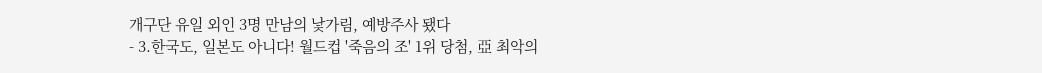개구단 유일 외인 3명 만남의 낯가림, 예방주사 됐다
- 3.한국도, 일본도 아니다! 월드컵 '죽음의 조' 1위 당첨, 亞 최악의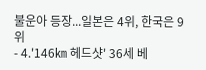불운아 등장...일본은 4위, 한국은 9위
- 4.'146㎞ 헤드샷' 36세 베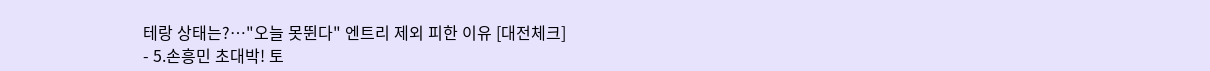테랑 상태는?…"오늘 못뛴다" 엔트리 제외 피한 이유 [대전체크]
- 5.손흥민 초대박! 토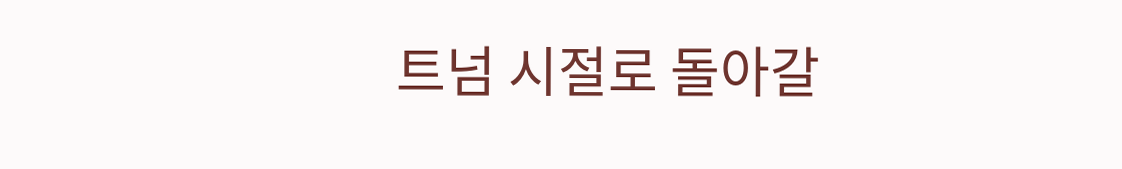트넘 시절로 돌아갈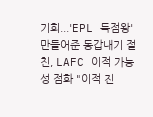기회...'EPL 득점왕' 만들어준 동갑내기 절친, LAFC 이적 가능성 점화 "이적 진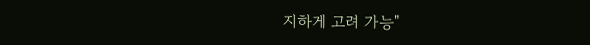지하게 고려 가능"